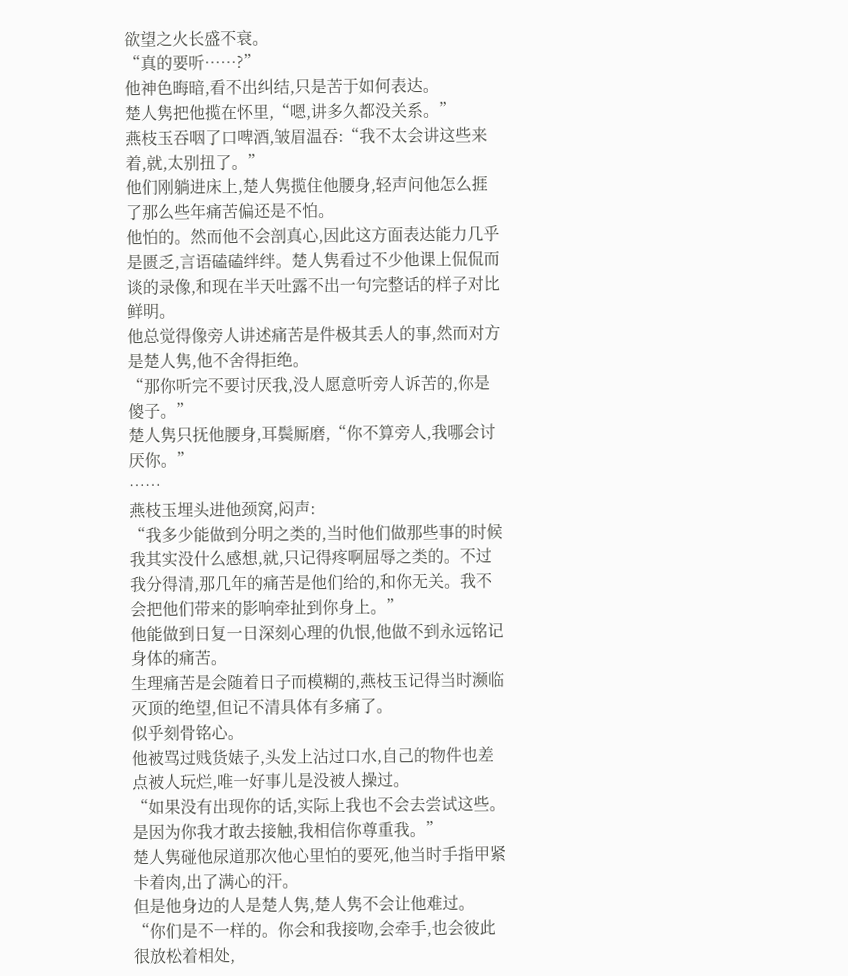欲望之火长盛不衰。
“真的要听……?”
他神色晦暗,看不出纠结,只是苦于如何表达。
楚人隽把他揽在怀里,“嗯,讲多久都没关系。”
燕枝玉吞咽了口啤酒,皱眉温吞:“我不太会讲这些来着,就,太别扭了。”
他们刚躺进床上,楚人隽揽住他腰身,轻声问他怎么捱了那么些年痛苦偏还是不怕。
他怕的。然而他不会剖真心,因此这方面表达能力几乎是匮乏,言语磕磕绊绊。楚人隽看过不少他课上侃侃而谈的录像,和现在半天吐露不出一句完整话的样子对比鲜明。
他总觉得像旁人讲述痛苦是件极其丢人的事,然而对方是楚人隽,他不舍得拒绝。
“那你听完不要讨厌我,没人愿意听旁人诉苦的,你是傻子。”
楚人隽只抚他腰身,耳鬓厮磨,“你不算旁人,我哪会讨厌你。”
……
燕枝玉埋头进他颈窝,闷声:
“我多少能做到分明之类的,当时他们做那些事的时候我其实没什么感想,就,只记得疼啊屈辱之类的。不过我分得清,那几年的痛苦是他们给的,和你无关。我不会把他们带来的影响牵扯到你身上。”
他能做到日复一日深刻心理的仇恨,他做不到永远铭记身体的痛苦。
生理痛苦是会随着日子而模糊的,燕枝玉记得当时濒临灭顶的绝望,但记不清具体有多痛了。
似乎刻骨铭心。
他被骂过贱货婊子,头发上沾过口水,自己的物件也差点被人玩烂,唯一好事儿是没被人操过。
“如果没有出现你的话,实际上我也不会去尝试这些。是因为你我才敢去接触,我相信你尊重我。”
楚人隽碰他尿道那次他心里怕的要死,他当时手指甲紧卡着肉,出了满心的汗。
但是他身边的人是楚人隽,楚人隽不会让他难过。
“你们是不一样的。你会和我接吻,会牵手,也会彼此很放松着相处,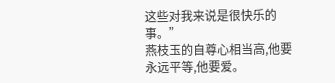这些对我来说是很快乐的事。”
燕枝玉的自尊心相当高,他要永远平等,他要爱。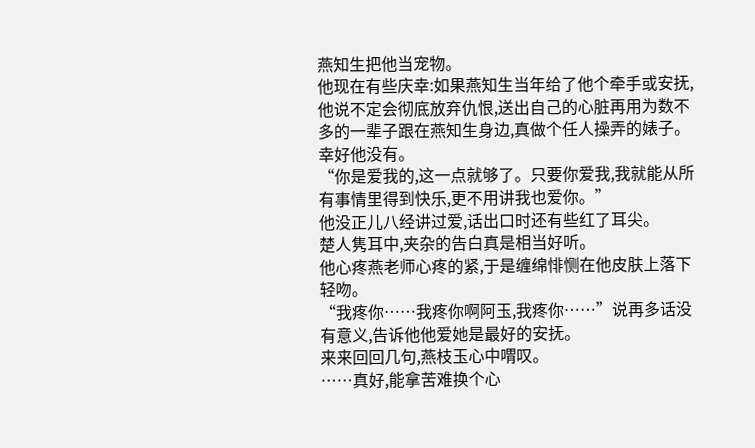燕知生把他当宠物。
他现在有些庆幸:如果燕知生当年给了他个牵手或安抚,他说不定会彻底放弃仇恨,送出自己的心脏再用为数不多的一辈子跟在燕知生身边,真做个任人操弄的婊子。
幸好他没有。
“你是爱我的,这一点就够了。只要你爱我,我就能从所有事情里得到快乐,更不用讲我也爱你。”
他没正儿八经讲过爱,话出口时还有些红了耳尖。
楚人隽耳中,夹杂的告白真是相当好听。
他心疼燕老师心疼的紧,于是缠绵悱恻在他皮肤上落下轻吻。
“我疼你……我疼你啊阿玉,我疼你……”说再多话没有意义,告诉他他爱她是最好的安抚。
来来回回几句,燕枝玉心中喟叹。
……真好,能拿苦难换个心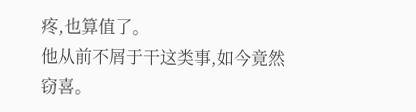疼,也算值了。
他从前不屑于干这类事,如今竟然窃喜。